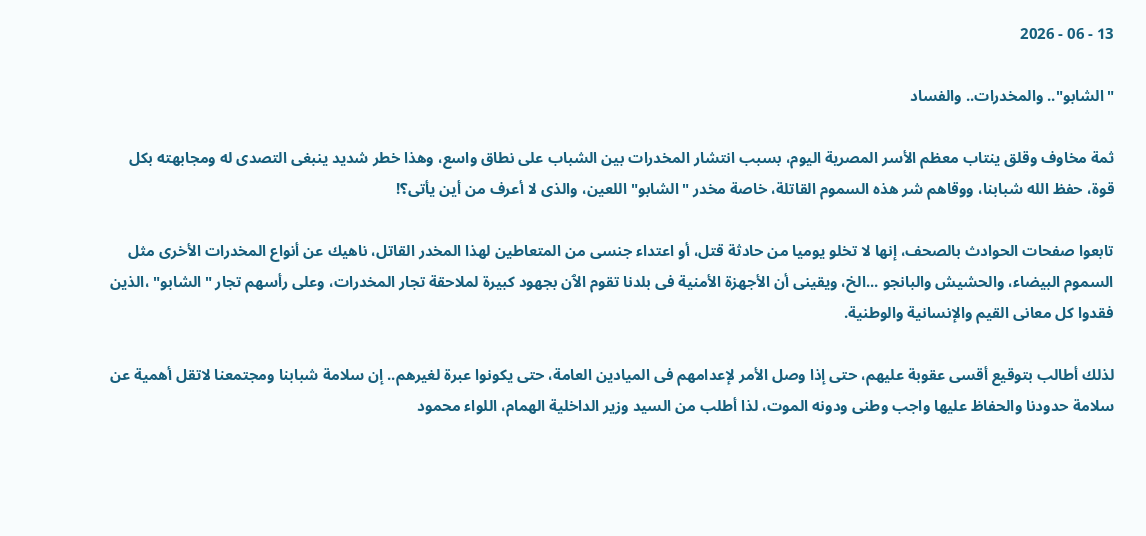13 - 06 - 2026

"الشابو".. والمخدرات.. والفساد

ثمة مخاوف وقلق ينتاب معظم الأسر المصرية اليوم، بسبب انتشار المخدرات بين الشباب على نطاق واسع، وهذا خطر شديد ينبغى التصدى له ومجابهته بكل قوة، حفظ الله شبابنا، ووقاهم شر هذه السموم القاتلة، خاصة مخدر "الشابو" اللعين، والذى لا أعرف من أين يأتى؟!

تابعوا صفحات الحوادث بالصحف، إنها لا تخلو يوميا من حادثة قتل، أو اعتداء جنسى من المتعاطين لهذا المخدر القاتل، ناهيك عن أنواع المخدرات الأخرى مثل السموم البيضاء، والحشيش والبانجو ...الخ، ويقينى أن الأجهزة الأمنية فى بلدنا تقوم الٱن بجهود كبيرة لملاحقة تجار المخدرات، وعلى رأسهم تجار "الشابو" ،الذين فقدوا كل معانى القيم والإنسانية والوطنية.

لذلك أطالب بتوقيع أقسى عقوبة عليهم، حتى إذا وصل الأمر لإعدامهم فى الميادين العامة، حتى يكونوا عبرة لغيرهم.. إن سلامة شبابنا ومجتمعنا لاتقل أهمية عن سلامة حدودنا والحفاظ عليها واجب وطنى ودونه الموت، لذا أطلب من السيد وزير الداخلية الهمام، اللواء محمود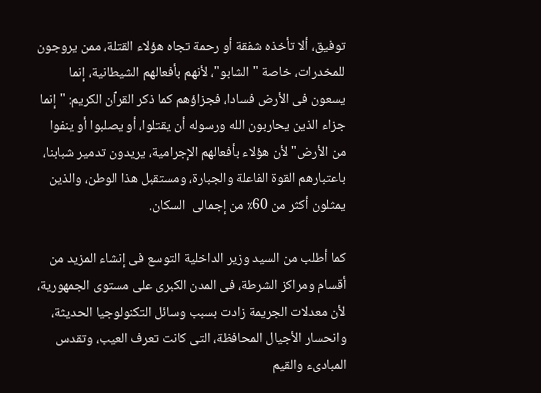توفيق، ألا تأخذه شفقة أو رحمة تجاه هؤلاء القتلة، ممن يروجون للمخدرات، خاصة "الشابو"، لأنهم بأفعالهم الشيطانية، إنما يسعون فى الأرض فسادا، فجزاؤهم كما ذكر القرٱن الكريم: "إنما جزاء الذين يحاربون الله ورسوله أن يقتلوا، أو يصلبوا أو ينفوا من الأرض" لأن هؤلاء بأفعالهم الإجرامية، يريدون تدمير شبابنا، باعتبارهم القوة الفاعلة والجبارة، ومستقبل هذا الوطن، والذين يمثلون أكثر من 60٪ من إجمالى  السكان.

كما أطلب من السيد وزير الداخلية التوسع فى إنشاء المزيد من أقسام ومراكز الشرطة، فى المدن الكبرى على مستوى الجمهورية، لأن معدلات الجريمة زادت بسبب وسائل التكنولوجيا الحديثة، وانحسار الأجيال المحافظة، التى كانت تعرف العيب، وتقدس المبادىء والقيم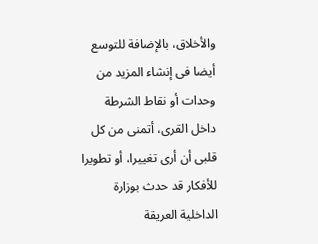والأخلاق، بالإضافة للتوسع أيضا فى إنشاء المزيد من وحدات أو نقاط الشرطة داخل القرى، أتمنى من كل قلبى أن أرى تغييرا، أو تطويرا للأفكار قد حدث بوزارة الداخلية العريقة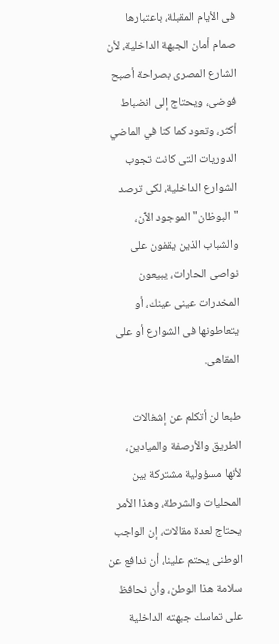فى الأيام المقبلة، باعتبارها صمام أمان الجبهة الداخلية، لأن الشارع المصرى بصراحة أصبح فوضى، ويحتاج إلى انضباط أكثر، وتعود كما كنا في الماضي الدوريات التى كانت تجوب الشوارع الداخلية، لكى ترصد "البوظان" الموجود الٱن، والشباب الذين يقفون على نواصى الحارات، يبيعون المخدرات عينى عينك، أو يتعاطونها فى الشوارع أو على المقاهى.

طبعا لن أتكلم عن إشغالات الطريق والأرصفة والميادين، لأنها مسؤولية مشتركة بين المحليات والشرطة، وهذا الأمر يحتاج لعدة مقالات، إن الواجب الوطنى يحتم علينا، أن ندافع عن سلامة هذا الوطن، وأن نحافظ على تماسك جبهته الداخلية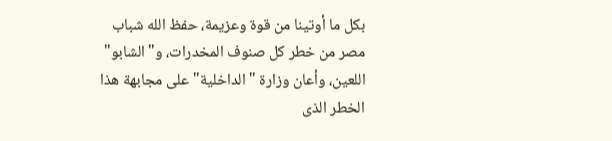بكل ما أوتينا من قوة وعزيمة، حفظ الله شباب مصر من خطر كل صنوف المخدرات، و"الشابو" اللعين، وأعان وزارة "الداخلية" على مجابهة هذا الخطر الذى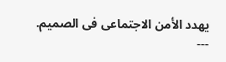يهدد الأمن الاجتماعى فى الصميم.
---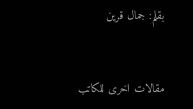بقلم: جمال قرين


مقالات اخرى للكاتب